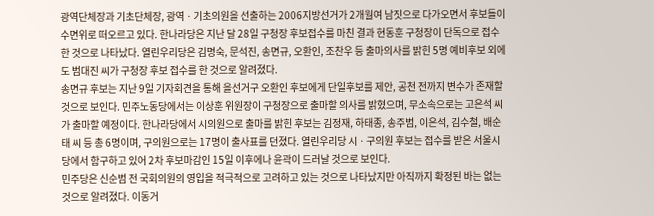광역단체장과 기초단체장, 광역ㆍ기초의원을 선출하는 2006지방선거가 2개월여 남짓으로 다가오면서 후보들이 수면위로 떠오르고 있다. 한나라당은 지난 달 28일 구청장 후보접수를 마친 결과 현동훈 구청장이 단독으로 접수한 것으로 나타났다. 열린우리당은 김명숙, 문석진, 송면규, 오환인, 조찬우 등 출마의사를 밝힌 5명 예비후보 외에도 범대진 씨가 구청장 후보 접수를 한 것으로 알려졌다.
송면규 후보는 지난 9일 기자회견을 통해 을선거구 오환인 후보에게 단일후보를 제안, 공천 전까지 변수가 존재할 것으로 보인다. 민주노동당에서는 이상훈 위원장이 구청장으로 출마할 의사를 밝혔으며, 무소속으로는 고은석 씨가 출마할 예정이다. 한나라당에서 시의원으로 출마를 밝힌 후보는 김정재, 하태종, 송주범, 이은석, 김수철, 배순태 씨 등 총 6명이며, 구의원으로는 17명이 출사표를 던졌다. 열린우리당 시ㆍ구의원 후보는 접수를 받은 서울시당에서 함구하고 있어 2차 후보마감인 15일 이후에나 윤곽이 드러날 것으로 보인다.
민주당은 신순범 전 국회의원의 영입을 적극적으로 고려하고 있는 것으로 나타났지만 아직까지 확정된 바는 없는 것으로 알려졌다. 이동거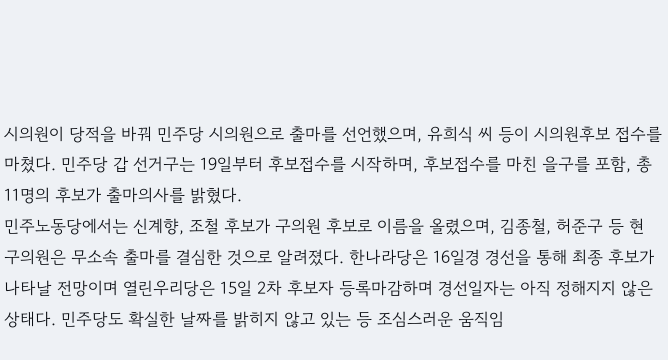시의원이 당적을 바꿔 민주당 시의원으로 출마를 선언했으며, 유희식 씨 등이 시의원후보 접수를 마쳤다. 민주당 갑 선거구는 19일부터 후보접수를 시작하며, 후보접수를 마친 을구를 포함, 총 11명의 후보가 출마의사를 밝혔다.
민주노동당에서는 신계향, 조철 후보가 구의원 후보로 이름을 올렸으며, 김종철, 허준구 등 현 구의원은 무소속 출마를 결심한 것으로 알려졌다. 한나라당은 16일경 경선을 통해 최종 후보가 나타날 전망이며 열린우리당은 15일 2차 후보자 등록마감하며 경선일자는 아직 정해지지 않은 상태다. 민주당도 확실한 날짜를 밝히지 않고 있는 등 조심스러운 움직임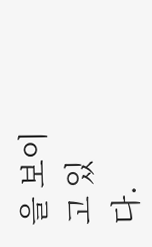을 보이고 있다.